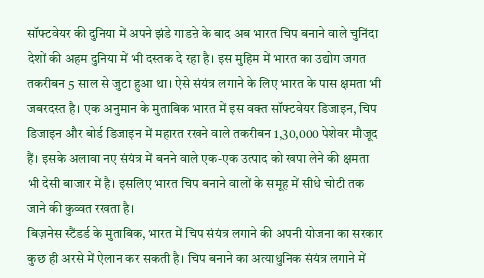सॉफ्टवेयर की दुनिया में अपने झंडे गाडऩे के बाद अब भारत चिप बनाने वाले चुनिंदा देशों की अहम दुनिया में भी दस्तक दे रहा है। इस मुहिम में भारत का उद्योग जगत तकरीबन 5 साल से जुटा हुआ था। ऐसे संयंत्र लगाने के लिए भारत के पास क्षमता भी जबरदस्त है। एक अनुमान के मुताबिक भारत में इस वक्त सॉफ्टवेयर डिजाइन, चिप डिजाइन और बोर्ड डिजाइन में महारत रखने वाले तकरीबन 1,30,000 पेशेवर मौजूद हैं। इसके अलावा नए संयंत्र में बनने वाले एक-एक उत्पाद को खपा लेने की क्षमता भी देसी बाजार में है। इसलिए भारत चिप बनाने वालों के समूह में सीधे चोटी तक जाने की कुव्वत रखता है।
बिज़नेस स्टैंडर्ड के मुताबिक, भारत में चिप संयंत्र लगाने की अपनी योजना का सरकार कुछ ही अरसे में ऐलान कर सकती है। चिप बनाने का अत्याधुनिक संयंत्र लगाने में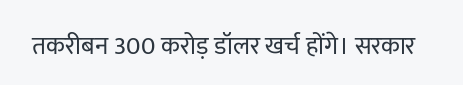तकरीबन 300 करोड़ डॉलर खर्च होंगे। सरकार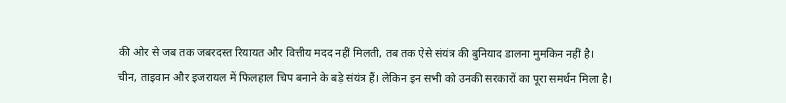की ओर से जब तक जबरदस्त रियायत और वित्तीय मदद नहीं मिलती, तब तक ऐसे संयंत्र की बुनियाद डालना मुमकिन नहीं है।
चीन, ताइवान और इजरायल में फिलहाल चिप बनाने के बड़े संयंत्र हैं। लेकिन इन सभी को उनकी सरकारों का पूरा समर्थन मिला है।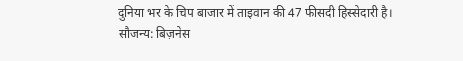दुनिया भर के चिप बाजार में ताइवान की 47 फीसदी हिस्सेदारी है।
सौजन्य: बिज़नेस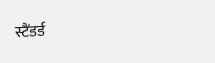स्टैंडर्ड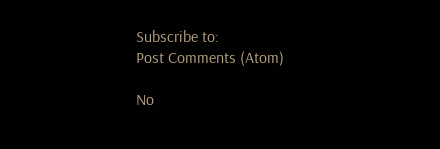Subscribe to:
Post Comments (Atom)

No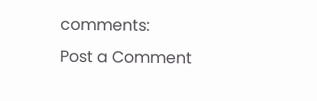comments:
Post a Comment